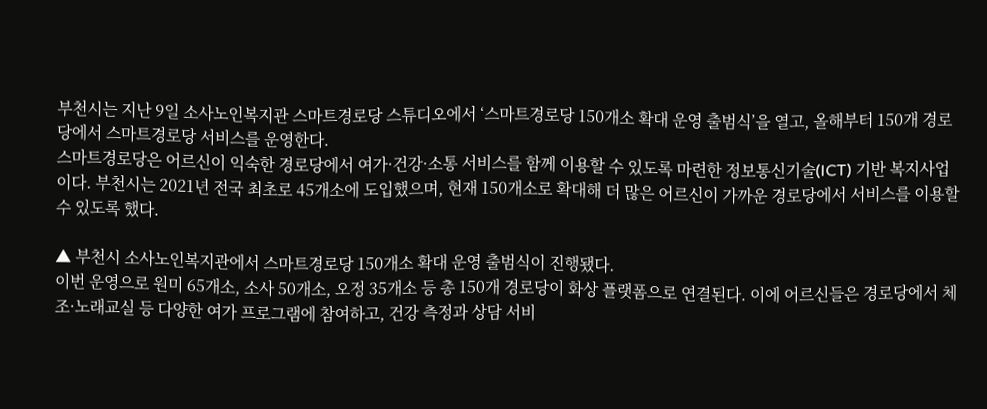부천시는 지난 9일 소사노인복지관 스마트경로당 스튜디오에서 ‘스마트경로당 150개소 확대 운영 출범식’을 열고, 올해부터 150개 경로당에서 스마트경로당 서비스를 운영한다.
스마트경로당은 어르신이 익숙한 경로당에서 여가·건강·소통 서비스를 함께 이용할 수 있도록 마련한 정보통신기술(ICT) 기반 복지사업이다. 부천시는 2021년 전국 최초로 45개소에 도입했으며, 현재 150개소로 확대해 더 많은 어르신이 가까운 경로당에서 서비스를 이용할 수 있도록 했다.

▲ 부천시 소사노인복지관에서 스마트경로당 150개소 확대 운영 출범식이 진행됐다.
이번 운영으로 원미 65개소, 소사 50개소, 오정 35개소 등 총 150개 경로당이 화상 플랫폼으로 연결된다. 이에 어르신들은 경로당에서 체조·노래교실 등 다양한 여가 프로그램에 참여하고, 건강 측정과 상담 서비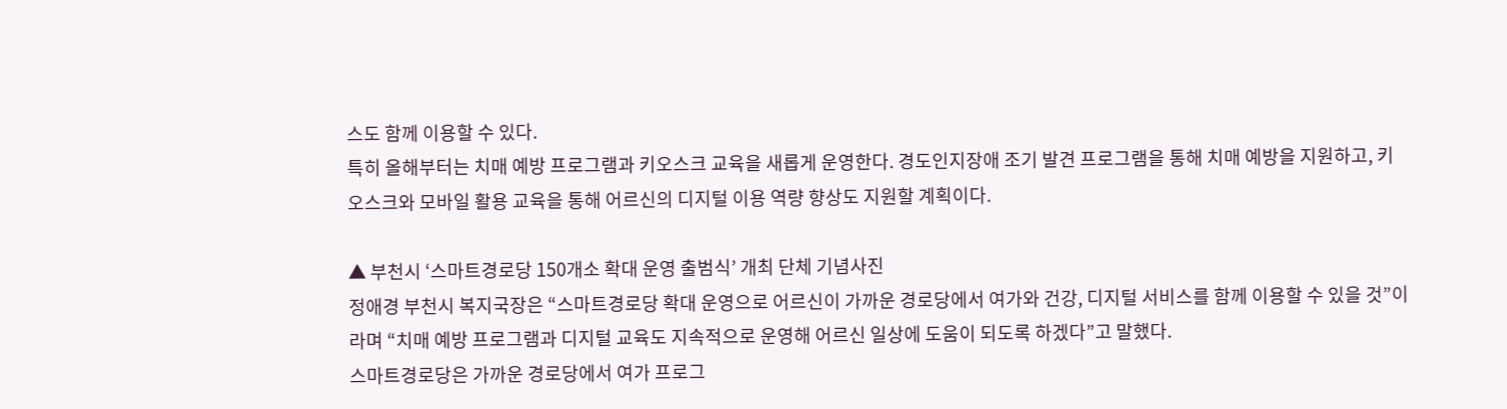스도 함께 이용할 수 있다.
특히 올해부터는 치매 예방 프로그램과 키오스크 교육을 새롭게 운영한다. 경도인지장애 조기 발견 프로그램을 통해 치매 예방을 지원하고, 키오스크와 모바일 활용 교육을 통해 어르신의 디지털 이용 역량 향상도 지원할 계획이다.

▲ 부천시 ‘스마트경로당 150개소 확대 운영 출범식’ 개최 단체 기념사진
정애경 부천시 복지국장은 “스마트경로당 확대 운영으로 어르신이 가까운 경로당에서 여가와 건강, 디지털 서비스를 함께 이용할 수 있을 것”이라며 “치매 예방 프로그램과 디지털 교육도 지속적으로 운영해 어르신 일상에 도움이 되도록 하겠다”고 말했다.
스마트경로당은 가까운 경로당에서 여가 프로그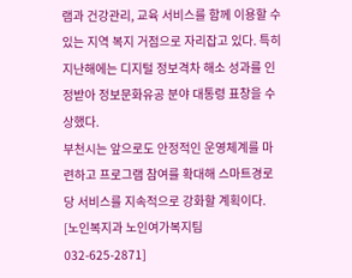램과 건강관리, 교육 서비스를 함께 이용할 수 있는 지역 복지 거점으로 자리잡고 있다. 특히 지난해에는 디지털 정보격차 해소 성과를 인정받아 정보문화유공 분야 대통령 표창을 수상했다.
부천시는 앞으로도 안정적인 운영체계를 마련하고 프로그램 참여를 확대해 스마트경로당 서비스를 지속적으로 강화할 계획이다.
[노인복지과 노인여가복지팀 032-625-2871]